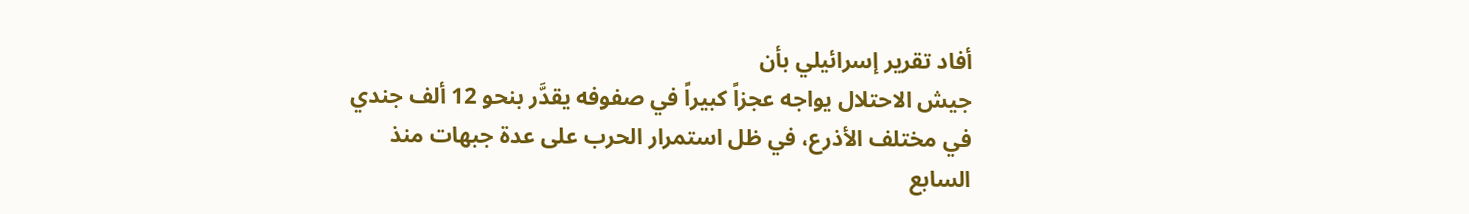أفاد تقرير إسرائيلي بأن
جيش الاحتلال يواجه عجزاً كبيراً في صفوفه يقدَّر بنحو 12 ألف جندي في مختلف الأذرع، في ظل استمرار الحرب على عدة جبهات منذ السابع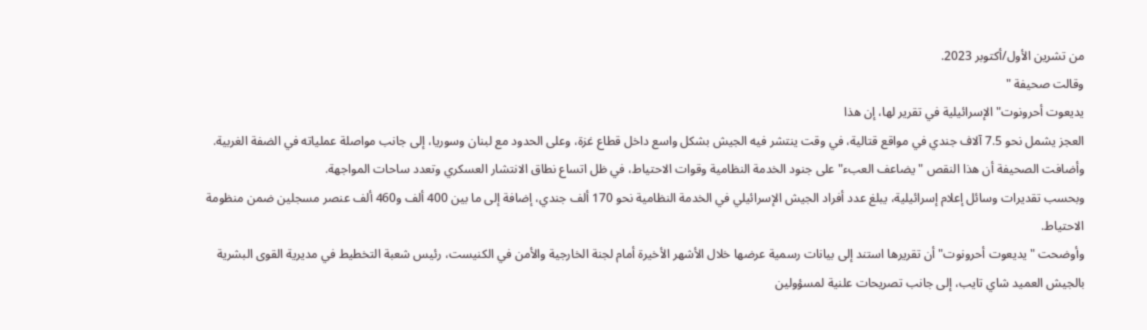من تشرين الأول/أكتوبر 2023.
وقالت صحيفة "
يديعوت أحرونوت" الإسرائيلية في تقرير لها، إن هذا
العجز يشمل نحو 7.5 آلاف جندي في مواقع قتالية، في وقت ينتشر فيه الجيش بشكل واسع داخل قطاع غزة، وعلى الحدود مع لبنان وسوريا، إلى جانب مواصلة عملياته في الضفة الغربية.
وأضافت الصحيفة أن هذا النقص "يضاعف العبء" على جنود الخدمة النظامية وقوات الاحتياط، في ظل اتساع نطاق الانتشار العسكري وتعدد ساحات المواجهة.
وبحسب تقديرات وسائل إعلام إسرائيلية، يبلغ عدد أفراد الجيش الإسرائيلي في الخدمة النظامية نحو 170 ألف جندي، إضافة إلى ما بين 400 ألف و460 ألف عنصر مسجلين ضمن منظومة الاحتياط.
وأوضحت "يديعوت أحرونوت" أن تقريرها استند إلى بيانات رسمية عرضها خلال الأشهر الأخيرة أمام لجنة الخارجية والأمن في الكنيست، رئيس شعبة التخطيط في مديرية القوى البشرية بالجيش العميد شاي تايب، إلى جانب تصريحات علنية لمسؤولين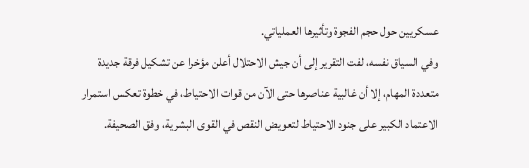عسكريين حول حجم الفجوة وتأثيرها العملياتي.
وفي السياق نفسه، لفت التقرير إلى أن جيش الاحتلال أعلن مؤخرا عن تشكيل فرقة جديدة متعددة المهام، إلا أن غالبية عناصرها حتى الآن من قوات الاحتياط، في خطوة تعكس استمرار الاعتماد الكبير على جنود الاحتياط لتعويض النقص في القوى البشرية، وفق الصحيفة.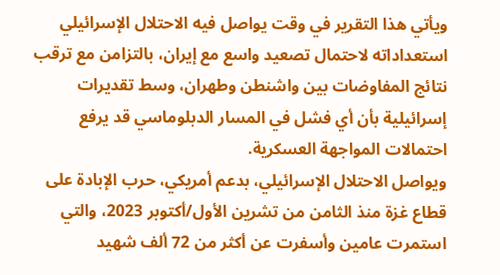ويأتي هذا التقرير في وقت يواصل فيه الاحتلال الإسرائيلي استعداداته لاحتمال تصعيد واسع مع إيران، بالتزامن مع ترقب نتائج المفاوضات بين واشنطن وطهران، وسط تقديرات إسرائيلية بأن أي فشل في المسار الدبلوماسي قد يرفع احتمالات المواجهة العسكرية.
ويواصل الاحتلال الإسرائيلي، بدعم أمريكي، حرب الإبادة على قطاع غزة منذ الثامن من تشرين الأول/أكتوبر 2023، والتي استمرت عامين وأسفرت عن أكثر من 72 ألف شهيد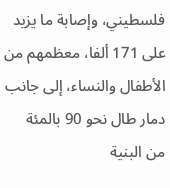فلسطيني، وإصابة ما يزيد على 171 ألفا، معظمهم من الأطفال والنساء، إلى جانب دمار طال نحو 90 بالمئة من البنية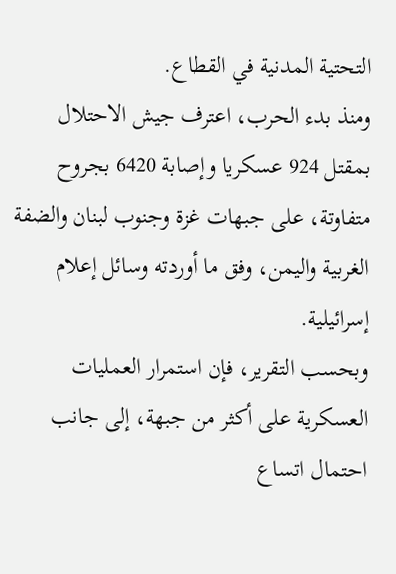التحتية المدنية في القطاع.
ومنذ بدء الحرب، اعترف جيش الاحتلال بمقتل 924 عسكريا وإصابة 6420 بجروح متفاوتة، على جبهات غزة وجنوب لبنان والضفة الغربية واليمن، وفق ما أوردته وسائل إعلام إسرائيلية.
وبحسب التقرير، فإن استمرار العمليات العسكرية على أكثر من جبهة، إلى جانب احتمال اتساع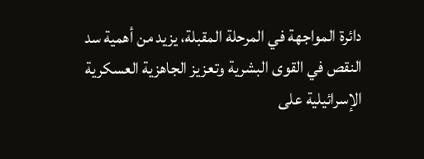دائرة المواجهة في المرحلة المقبلة، يزيد من أهمية سد النقص في القوى البشرية وتعزيز الجاهزية العسكرية الإسرائيلية على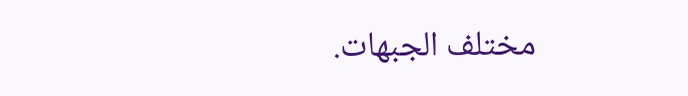مختلف الجبهات.